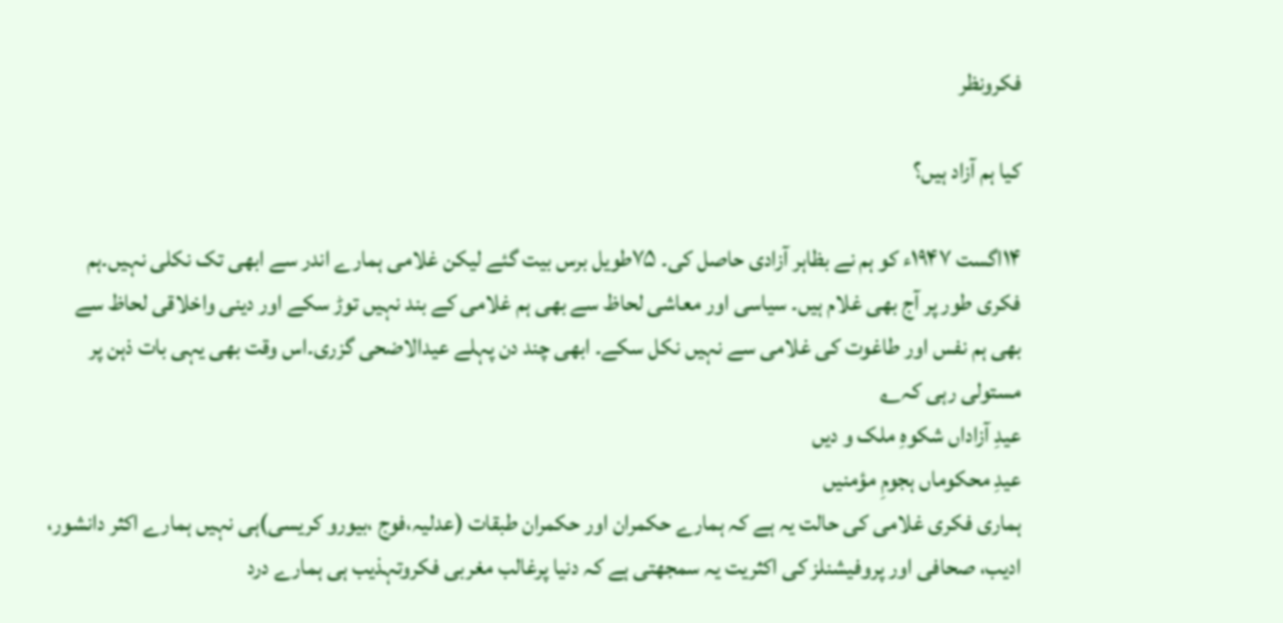فکرونظر

کیا ہم آزاد ہیں؟

۱۴اگست ۱۹۴۷ء کو ہم نے بظاہر آزادی حاصل کی۔ ۷۵طویل برس بیت گئے لیکن غلامی ہمارے اندر سے ابھی تک نکلی نہیں۔ہم فکری طور پر آج بھی غلام ہیں۔ سیاسی اور معاشی لحاظ سے بھی ہم غلامی کے بند نہیں توڑ سکے اور دینی واخلاقی لحاظ سے بھی ہم نفس اور طاغوت کی غلامی سے نہیں نکل سکے۔ ابھی چند دن پہلے عیدالاضحی گزری۔اس وقت بھی یہی بات ذہن پر مستولی رہی کہ؎
عیدِ آزاداں شکوہِ ملک و دیں
عیدِ محکوماں ہجومِ مؤمنیں
ہماری فکری غلامی کی حالت یہ ہے کہ ہمارے حکمران اور حکمران طبقات (عدلیہ،فوج ،بیورو کریسی)ہی نہیں ہمارے اکثر دانشور، ادیب، صحافی اور پروفیشنلز کی اکثریت یہ سمجھتی ہے کہ دنیا پرغالب مغربی فکروتہذیب ہی ہمارے درد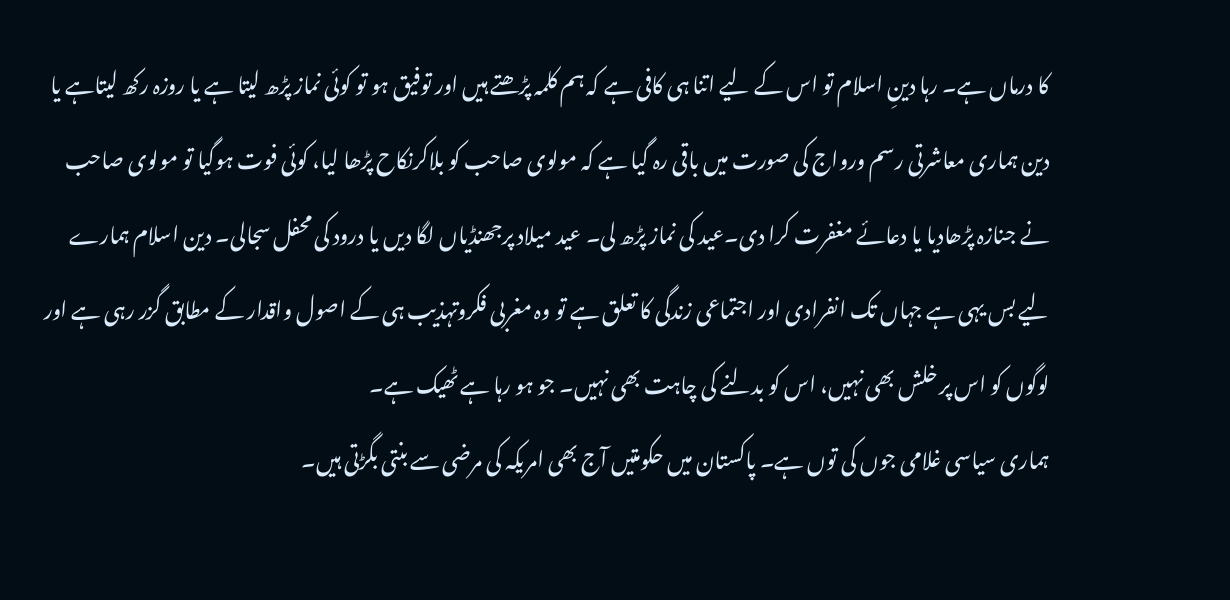کا درماں ہے۔ رہا دینِ اسلام تو اس کے لیے اتنا ہی کافی ہے کہ ہم کلمہ پڑھتے ہیں اور توفیق ہو تو کوئی نماز پڑھ لیتا ہے یا روزہ رکھ لیتاہے یا دین ہماری معاشرتی رسم ورواج کی صورت میں باقی رہ گیا ہے کہ مولوی صاحب کو بلاکرنکاح پڑھا لیا، کوئی فوت ہوگیا تو مولوی صاحب نے جنازہ پڑھادیا یا دعائے مغفرت کرا دی۔عید کی نماز پڑھ لی۔ عید میلاد پرجھنڈیاں لگا دیں یا درود کی محفل سجالی۔ دین اسلام ہمارے لیے بس یہی ہے جہاں تک انفرادی اور اجتماعی زندگی کا تعلق ہے تو وہ مغربی فکروتہذیب ہی کے اصول واقدار کے مطابق گزر رہی ہے اور لوگوں کو اس پر خلش بھی نہیں، اس کو بدلنے کی چاہت بھی نہیں۔ جو ہو رہا ہے ٹھیک ہے۔
ہماری سیاسی غلامی جوں کی توں ہے۔ پاکستان میں حکومتیں آج بھی امریکہ کی مرضی سے بنتی بگڑتی ہیں۔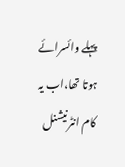پہلے وائسرائے ہوتا تھا،اب یہ کام انٹرنیشنل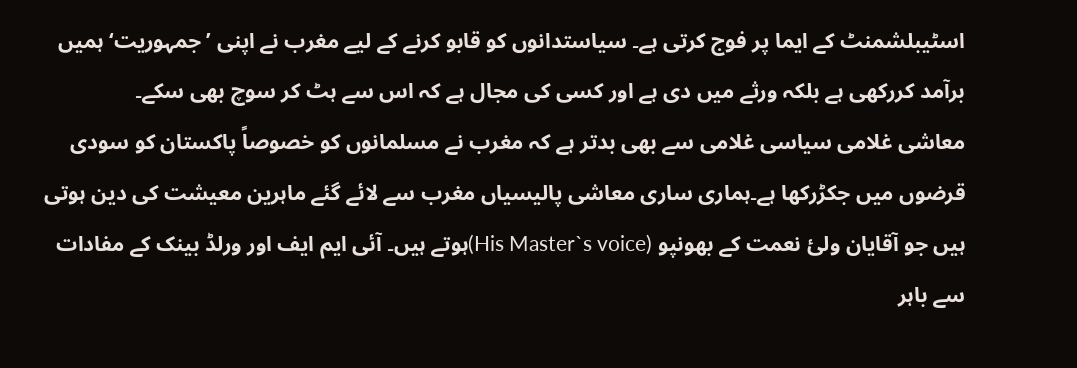اسٹیبلشمنٹ کے ایما پر فوج کرتی ہے۔ سیاستدانوں کو قابو کرنے کے لیے مغرب نے اپنی ’جمہوریت‘ ہمیں برآمد کررکھی ہے بلکہ ورثے میں دی ہے اور کسی کی مجال ہے کہ اس سے ہٹ کر سوچ بھی سکے۔
معاشی غلامی سیاسی غلامی سے بھی بدتر ہے کہ مغرب نے مسلمانوں کو خصوصاً پاکستان کو سودی قرضوں میں جکڑرکھا ہے۔ہماری ساری معاشی پالیسیاں مغرب سے لائے گئے ماہرین معیشت کی دین ہوتی ہیں جو آقایان ولیٔ نعمت کے بھونپو (His Master`s voice)ہوتے ہیں۔ آئی ایم ایف اور ورلڈ بینک کے مفادات سے باہر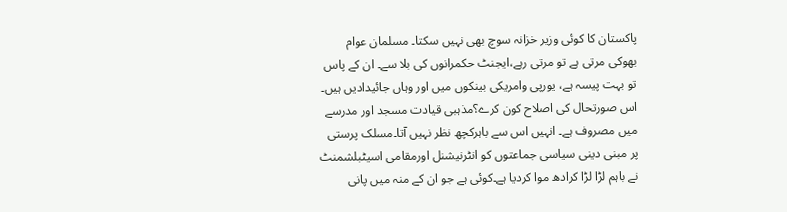پاکستان کا کوئی وزیر خزانہ سوچ بھی نہیں سکتا۔ مسلمان عوام بھوکی مرتی ہے تو مرتی رہے،ایجنٹ حکمرانوں کی بلا سے۔ ان کے پاس تو بہت پیسہ ہے، یورپی وامریکی بینکوں میں اور وہاں جائیدادیں ہیں۔
اس صورتحال کی اصلاح کون کرے؟مذہبی قیادت مسجد اور مدرسے میں مصروف ہے۔ انہیں اس سے باہرکچھ نظر نہیں آتا۔مسلک پرستی پر مبنی دینی سیاسی جماعتوں کو انٹرنیشنل اورمقامی اسیٹبلشمنٹ نے باہم لڑا لڑا کرادھ موا کردیا ہے۔کوئی ہے جو ان کے منہ میں پانی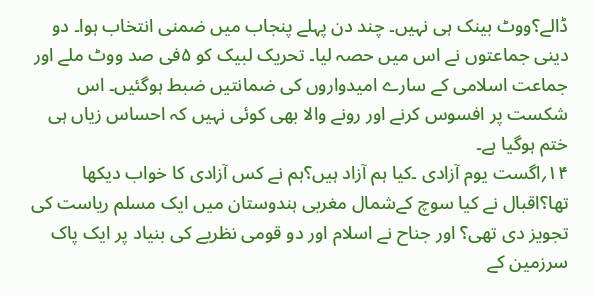ڈالے؟ووٹ بینک ہی نہیں۔ چند دن پہلے پنجاب میں ضمنی انتخاب ہوا۔ دو دینی جماعتوں نے اس میں حصہ لیا۔ تحریک لبیک کو ۵فی صد ووٹ ملے اور جماعت اسلامی کے سارے امیدواروں کی ضمانتیں ضبط ہوگئیں۔ اس شکست پر افسوس کرنے اور رونے والا بھی کوئی نہیں کہ احساس زیاں ہی ختم ہوگیا ہے۔
۱۴؍اگست یوم آزادی ۔کیا ہم آزاد ہیں؟ہم نے کس آزادی کا خواب دیکھا تھا؟اقبال نے کیا سوچ کےشمال مغربی ہندوستان میں ایک مسلم ریاست کی تجویز دی تھی؟ اور جناح نے اسلام اور دو قومی نظریے کی بنیاد پر ایک پاک سرزمین کے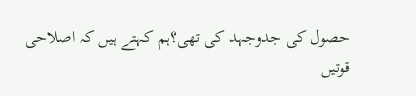حصول کی جدوجہد کی تھی؟ہم کہتے ہیں کہ اصلاحی قوتیں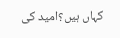کہاں ہیں؟امید کی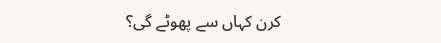کرن کہاں سے پھوٹے گی؟